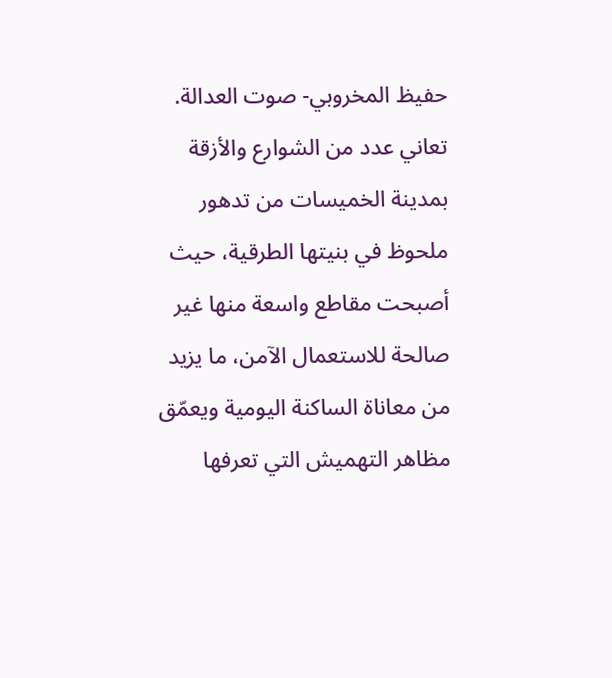حفيظ المخروبي- صوت العدالة.
تعاني عدد من الشوارع والأزقة بمدينة الخميسات من تدهور ملحوظ في بنيتها الطرقية، حيث أصبحت مقاطع واسعة منها غير صالحة للاستعمال الآمن، ما يزيد من معاناة الساكنة اليومية ويعمّق مظاهر التهميش التي تعرفها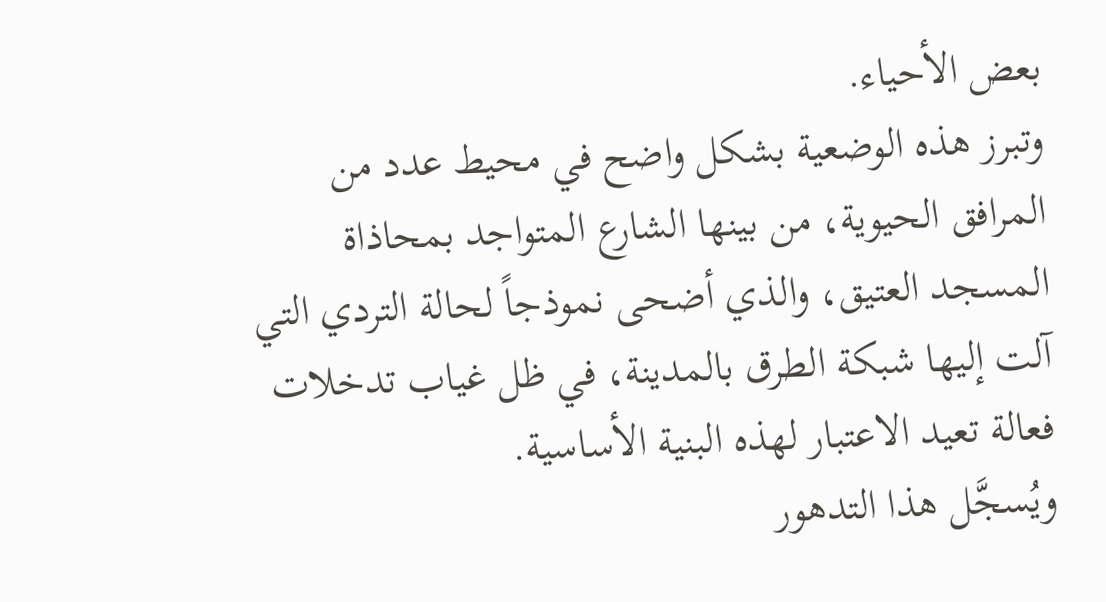بعض الأحياء.
وتبرز هذه الوضعية بشكل واضح في محيط عدد من المرافق الحيوية، من بينها الشارع المتواجد بمحاذاة المسجد العتيق، والذي أضحى نموذجاً لحالة التردي التي آلت إليها شبكة الطرق بالمدينة، في ظل غياب تدخلات فعالة تعيد الاعتبار لهذه البنية الأساسية.
ويُسجَّل هذا التدهور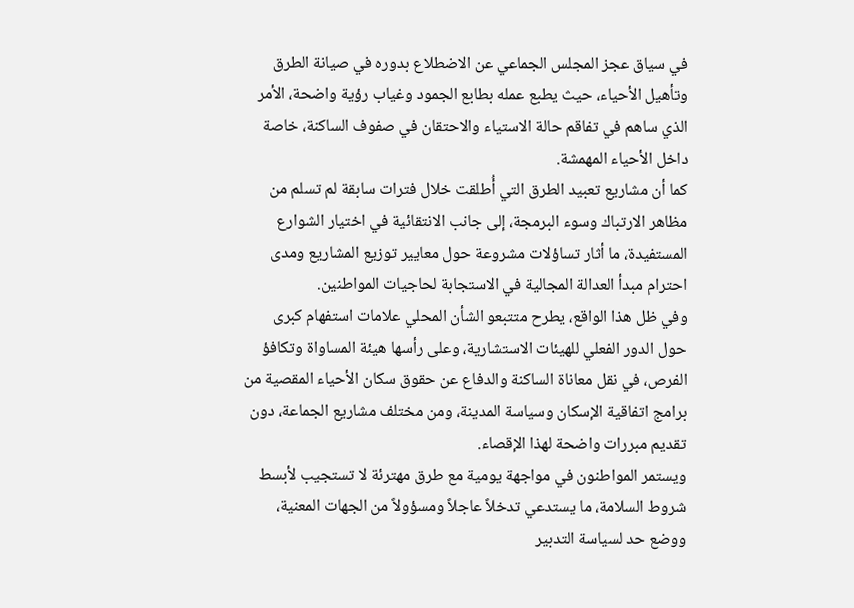في سياق عجز المجلس الجماعي عن الاضطلاع بدوره في صيانة الطرق وتأهيل الأحياء، حيث يطبع عمله بطابع الجمود وغياب رؤية واضحة، الأمر الذي ساهم في تفاقم حالة الاستياء والاحتقان في صفوف الساكنة، خاصة داخل الأحياء المهمشة.
كما أن مشاريع تعبيد الطرق التي أُطلقت خلال فترات سابقة لم تسلم من مظاهر الارتباك وسوء البرمجة، إلى جانب الانتقائية في اختيار الشوارع المستفيدة، ما أثار تساؤلات مشروعة حول معايير توزيع المشاريع ومدى احترام مبدأ العدالة المجالية في الاستجابة لحاجيات المواطنين.
وفي ظل هذا الواقع، يطرح متتبعو الشأن المحلي علامات استفهام كبرى حول الدور الفعلي للهيئات الاستشارية، وعلى رأسها هيئة المساواة وتكافؤ الفرص، في نقل معاناة الساكنة والدفاع عن حقوق سكان الأحياء المقصية من برامج اتفاقية الإسكان وسياسة المدينة، ومن مختلف مشاريع الجماعة، دون تقديم مبررات واضحة لهذا الإقصاء.
ويستمر المواطنون في مواجهة يومية مع طرق مهترئة لا تستجيب لأبسط شروط السلامة، ما يستدعي تدخلاً عاجلاً ومسؤولاً من الجهات المعنية، ووضع حد لسياسة التدبير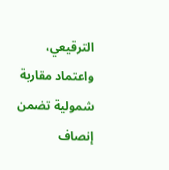الترقيعي، واعتماد مقاربة شمولية تضمن إنصاف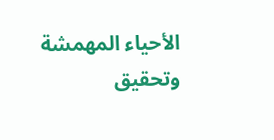الأحياء المهمشة وتحقيق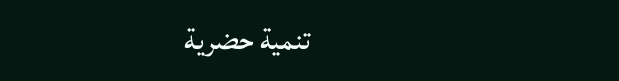تنمية حضرية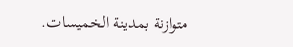متوازنة بمدينة الخميسات.